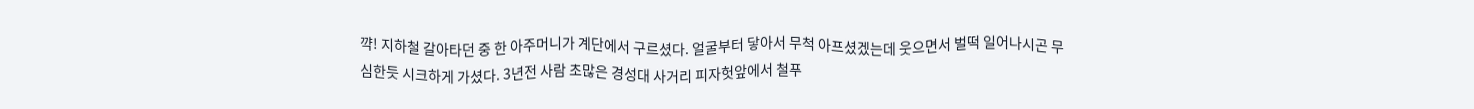꺅! 지하철 갈아타던 중 한 아주머니가 계단에서 구르셨다. 얼굴부터 닿아서 무척 아프셨겠는데 웃으면서 벌떡 일어나시곤 무심한듯 시크하게 가셨다. 3년전 사람 초많은 경성대 사거리 피자헛앞에서 철푸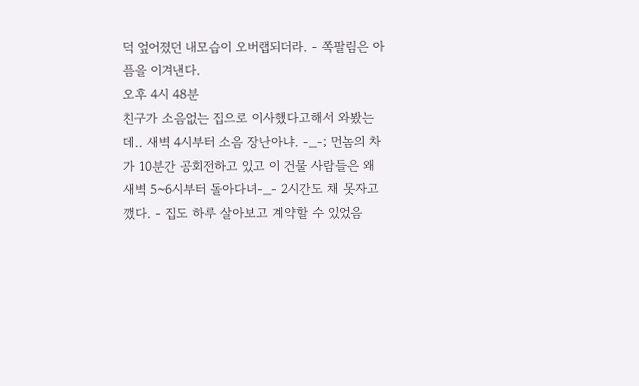덕 엎어졌던 내모습이 오버랩되더라. - 쪽팔림은 아픔을 이겨낸다.
오후 4시 48분
친구가 소음없는 집으로 이사했다고해서 와봤는데.. 새벽 4시부터 소음 장난아냐. -_-; 먼놈의 차가 10분간 공회전하고 있고 이 건물 사람들은 왜 새벽 5~6시부터 돌아다녀-_- 2시간도 채 못자고 깼다. - 집도 하루 살아보고 계약할 수 있었음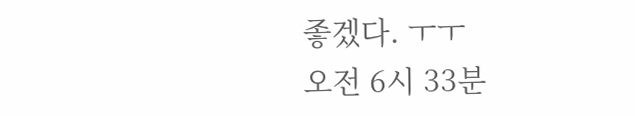좋겠다. ㅜㅜ
오전 6시 33분